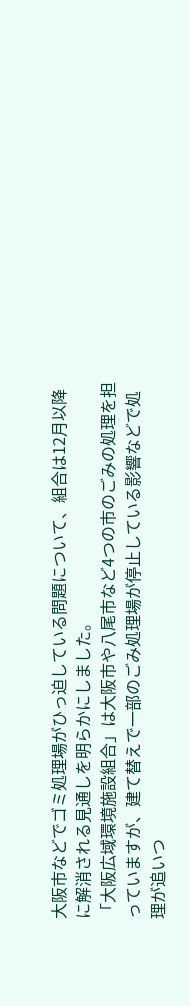大阪市などでゴミ処理場がひっ迫している問題について、組合は12月以降に解消される見通しを明らかにしました。
「大阪広域環境施設組合」は大阪市や八尾市など4つの市のごみの処理を担っていますが、建て替えで一部のごみ処理場が停止している影響などで処理が追いつ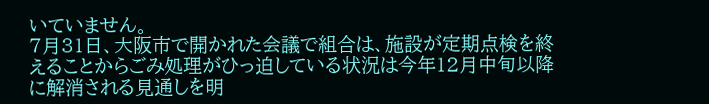いていません。
7月31日、大阪市で開かれた会議で組合は、施設が定期点検を終えることからごみ処理がひっ迫している状況は今年12月中旬以降に解消される見通しを明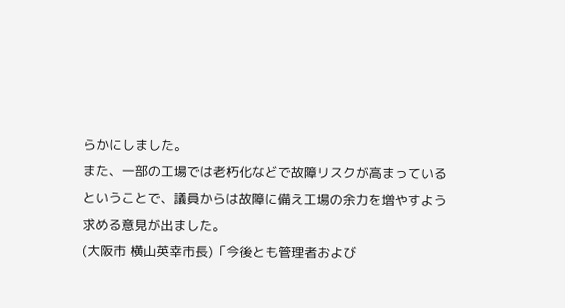らかにしました。
また、一部の工場では老朽化などで故障リスクが高まっているということで、議員からは故障に備え工場の余力を増やすよう求める意見が出ました。
(大阪市 横山英幸市長)「今後とも管理者および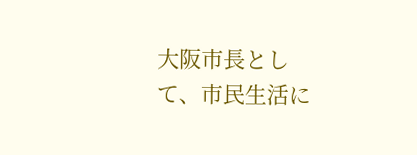大阪市長として、市民生活に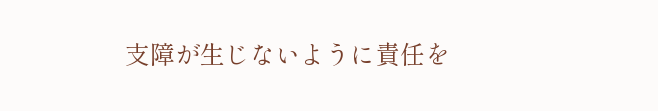支障が生じないように責任を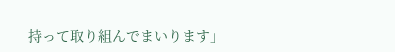持って取り組んでまいります」